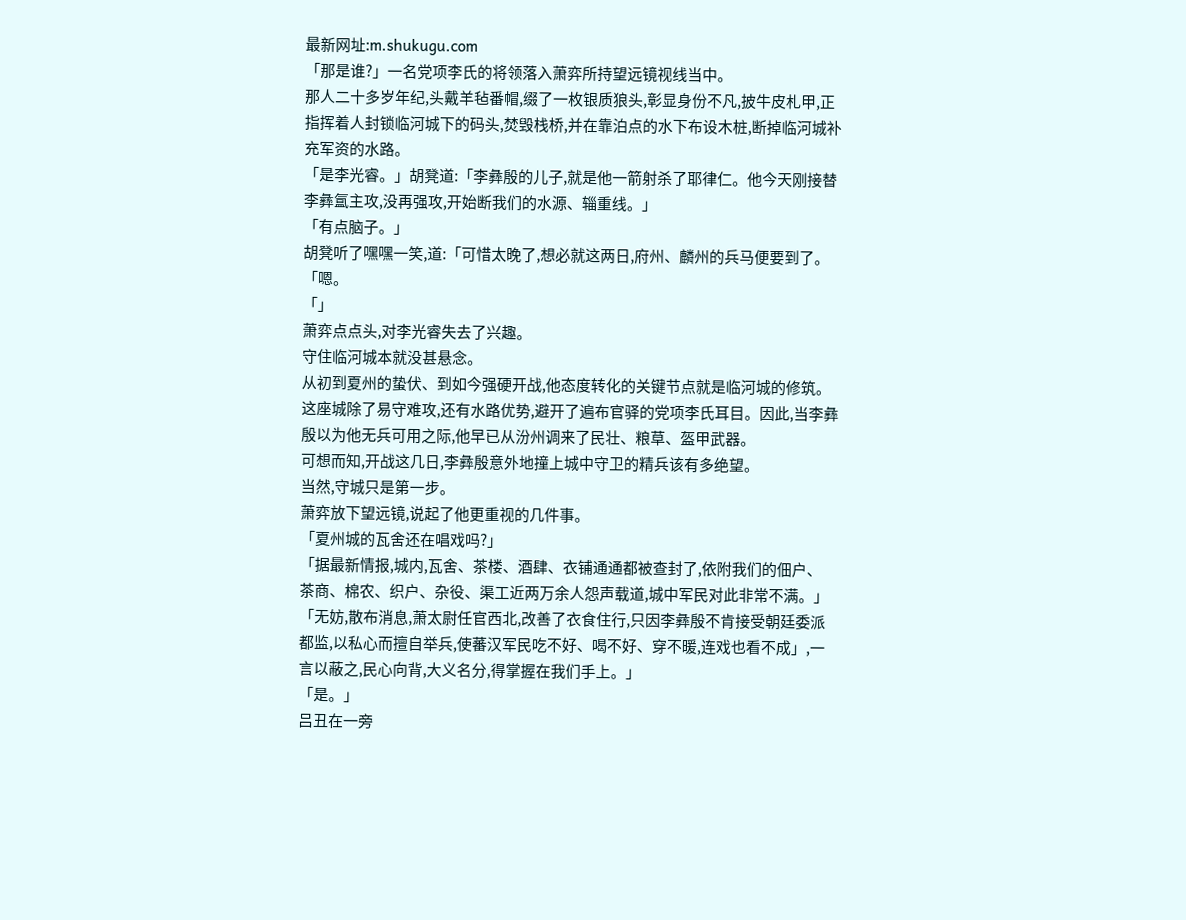最新网址:m.shukugu.com
「那是谁?」一名党项李氏的将领落入萧弈所持望远镜视线当中。
那人二十多岁年纪,头戴羊毡番帽,缀了一枚银质狼头,彰显身份不凡,披牛皮札甲,正指挥着人封锁临河城下的码头,焚毁栈桥,并在靠泊点的水下布设木桩,断掉临河城补充军资的水路。
「是李光睿。」胡凳道:「李彝殷的儿子,就是他一箭射杀了耶律仁。他今天刚接替李彝氲主攻,没再强攻,开始断我们的水源、辎重线。」
「有点脑子。」
胡凳听了嘿嘿一笑,道:「可惜太晚了,想必就这两日,府州、麟州的兵马便要到了。
「嗯。
「」
萧弈点点头,对李光睿失去了兴趣。
守住临河城本就没甚悬念。
从初到夏州的蛰伏、到如今强硬开战,他态度转化的关键节点就是临河城的修筑。
这座城除了易守难攻,还有水路优势,避开了遍布官驿的党项李氏耳目。因此,当李彝殷以为他无兵可用之际,他早已从汾州调来了民壮、粮草、盔甲武器。
可想而知,开战这几日,李彝殷意外地撞上城中守卫的精兵该有多绝望。
当然,守城只是第一步。
萧弈放下望远镜,说起了他更重视的几件事。
「夏州城的瓦舍还在唱戏吗?」
「据最新情报,城内,瓦舍、茶楼、酒肆、衣铺通通都被查封了,依附我们的佃户、
茶商、棉农、织户、杂役、渠工近两万余人怨声载道,城中军民对此非常不满。」
「无妨,散布消息,萧太尉任官西北,改善了衣食住行,只因李彝殷不肯接受朝廷委派都监,以私心而擅自举兵,使蕃汉军民吃不好、喝不好、穿不暖,连戏也看不成」,一言以蔽之,民心向背,大义名分,得掌握在我们手上。」
「是。」
吕丑在一旁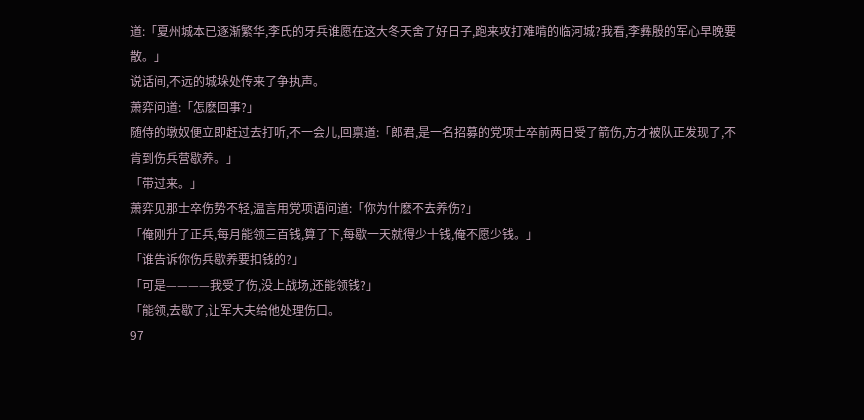道:「夏州城本已逐渐繁华,李氏的牙兵谁愿在这大冬天舍了好日子,跑来攻打难啃的临河城?我看,李彝殷的军心早晚要散。」
说话间,不远的城垛处传来了争执声。
萧弈问道:「怎麽回事?」
随侍的墩奴便立即赶过去打听,不一会儿,回禀道:「郎君,是一名招募的党项士卒前两日受了箭伤,方才被队正发现了,不肯到伤兵营歇养。」
「带过来。」
萧弈见那士卒伤势不轻,温言用党项语问道:「你为什麽不去养伤?」
「俺刚升了正兵,每月能领三百钱,算了下,每歇一天就得少十钱,俺不愿少钱。」
「谁告诉你伤兵歇养要扣钱的?」
「可是————我受了伤,没上战场,还能领钱?」
「能领,去歇了,让军大夫给他处理伤口。
97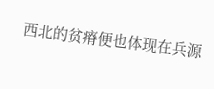西北的贫瘠便也体现在兵源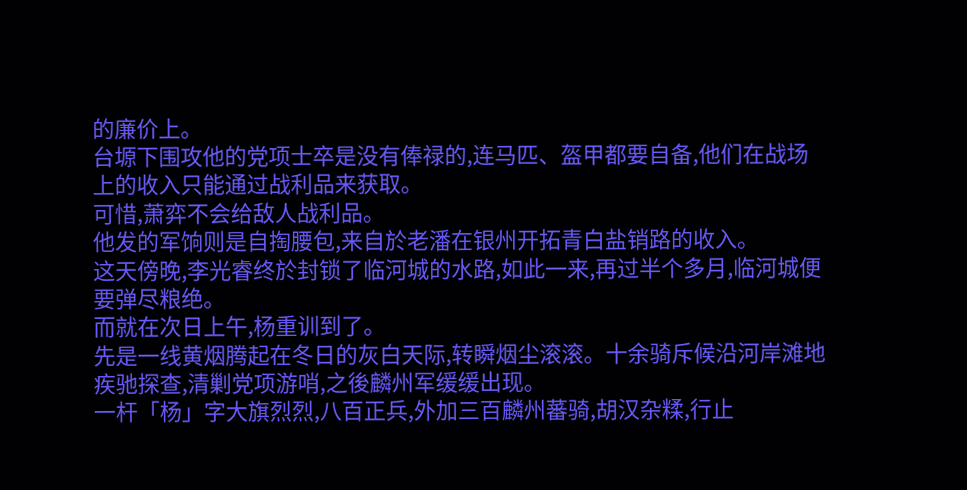的廉价上。
台塬下围攻他的党项士卒是没有俸禄的,连马匹、盔甲都要自备,他们在战场上的收入只能通过战利品来获取。
可惜,萧弈不会给敌人战利品。
他发的军饷则是自掏腰包,来自於老潘在银州开拓青白盐销路的收入。
这天傍晚,李光睿终於封锁了临河城的水路,如此一来,再过半个多月,临河城便要弹尽粮绝。
而就在次日上午,杨重训到了。
先是一线黄烟腾起在冬日的灰白天际,转瞬烟尘滚滚。十余骑斥候沿河岸滩地疾驰探查,清剿党项游哨,之後麟州军缓缓出现。
一杆「杨」字大旗烈烈,八百正兵,外加三百麟州蕃骑,胡汉杂糅,行止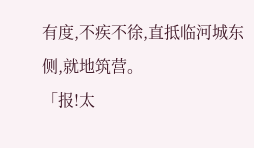有度,不疾不徐,直抵临河城东侧,就地筑营。
「报!太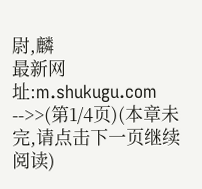尉,麟
最新网址:m.shukugu.com
-->>(第1/4页)(本章未完,请点击下一页继续阅读)